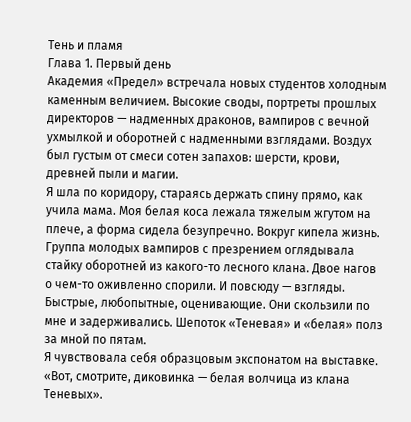Тень и пламя
Глава 1. Первый день
Академия «Предел» встречала новых студентов холодным каменным величием. Высокие своды, портреты прошлых директоров — надменных драконов, вампиров с вечной ухмылкой и оборотней с надменными взглядами. Воздух был густым от смеси сотен запахов: шерсти, крови, древней пыли и магии.
Я шла по коридору, стараясь держать спину прямо, как учила мама. Моя белая коса лежала тяжелым жгутом на плече, а форма сидела безупречно. Вокруг кипела жизнь. Группа молодых вампиров с презрением оглядывала стайку оборотней из какого-то лесного клана. Двое нагов о чем-то оживленно спорили. И повсюду — взгляды. Быстрые, любопытные, оценивающие. Они скользили по мне и задерживались. Шепоток «Теневая» и «белая» полз за мной по пятам.
Я чувствовала себя образцовым экспонатом на выставке. «Вот, смотрите, диковинка — белая волчица из клана Теневых».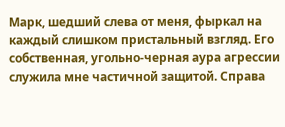Марк, шедший слева от меня, фыркал на каждый слишком пристальный взгляд. Его собственная, угольно-черная аура агрессии служила мне частичной защитой. Справа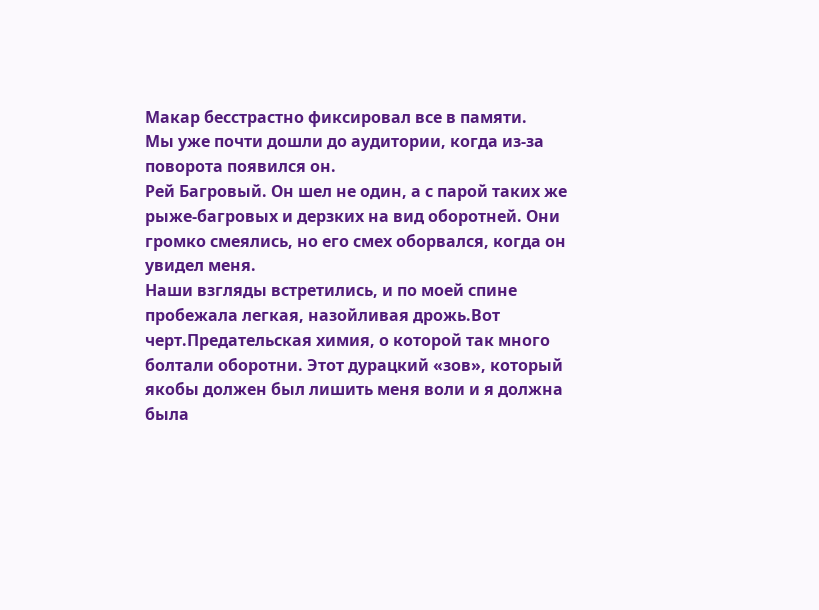Макар бесстрастно фиксировал все в памяти.
Мы уже почти дошли до аудитории, когда из-за поворота появился он.
Рей Багровый. Он шел не один, а с парой таких же рыже-багровых и дерзких на вид оборотней. Они громко смеялись, но его смех оборвался, когда он увидел меня.
Наши взгляды встретились, и по моей спине пробежала легкая, назойливая дрожь.Вот черт.Предательская химия, о которой так много болтали оборотни. Этот дурацкий «зов», который якобы должен был лишить меня воли и я должна была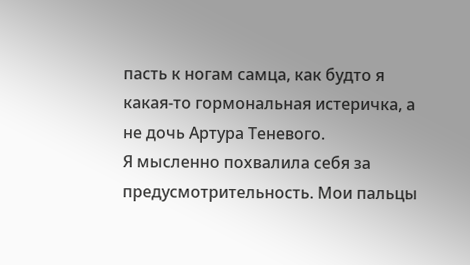пасть к ногам самца, как будто я какая-то гормональная истеричка, а не дочь Артура Теневого.
Я мысленно похвалила себя за предусмотрительность. Мои пальцы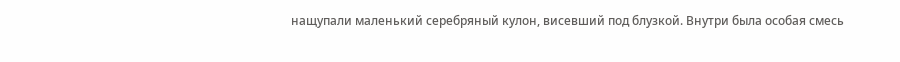нащупали маленький серебряный кулон, висевший под блузкой. Внутри была особая смесь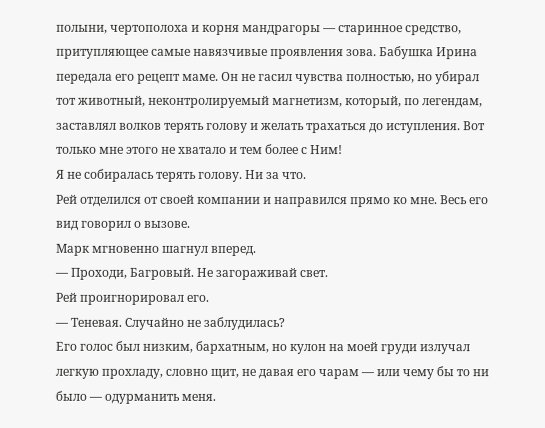полыни, чертополоха и корня мандрагоры — старинное средство, притупляющее самые навязчивые проявления зова. Бабушка Ирина передала его рецепт маме. Он не гасил чувства полностью, но убирал тот животный, неконтролируемый магнетизм, который, по легендам, заставлял волков терять голову и желать трахаться до иступления. Вот только мне этого не хватало и тем более с Ним!
Я не собиралась терять голову. Ни за что.
Рей отделился от своей компании и направился прямо ко мне. Весь его вид говорил о вызове.
Марк мгновенно шагнул вперед.
— Проходи, Багровый. Не загораживай свет.
Рей проигнорировал его.
— Теневая. Случайно не заблудилась?
Его голос был низким, бархатным, но кулон на моей груди излучал легкую прохладу, словно щит, не давая его чарам — или чему бы то ни было — одурманить меня.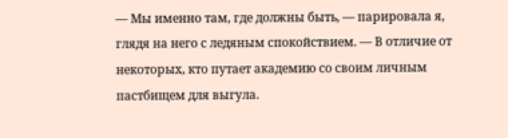— Мы именно там, где должны быть, — парировала я, глядя на него с ледяным спокойствием. — В отличие от некоторых, кто путает академию со своим личным пастбищем для выгула.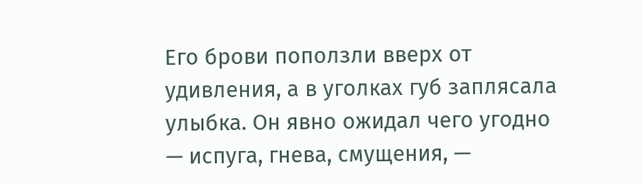Его брови поползли вверх от удивления, а в уголках губ заплясала улыбка. Он явно ожидал чего угодно — испуга, гнева, смущения, —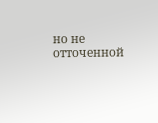но не отточенной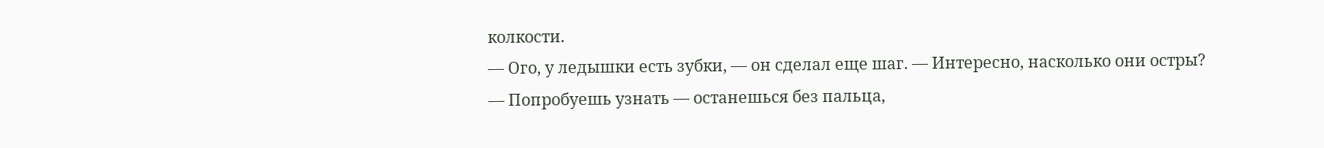колкости.
— Ого, у ледышки есть зубки, — он сделал еще шаг. — Интересно, насколько они остры?
— Попробуешь узнать — останешься без пальца,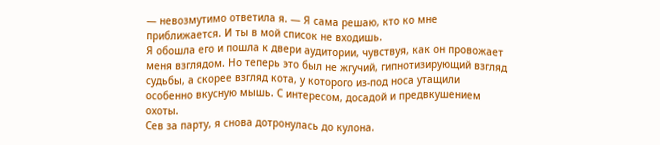— невозмутимо ответила я. — Я сама решаю, кто ко мне приближается. И ты в мой список не входишь.
Я обошла его и пошла к двери аудитории, чувствуя, как он провожает меня взглядом. Но теперь это был не жгучий, гипнотизирующий взгляд судьбы, а скорее взгляд кота, у которого из-под носа утащили особенно вкусную мышь. С интересом, досадой и предвкушением охоты.
Сев за парту, я снова дотронулась до кулона.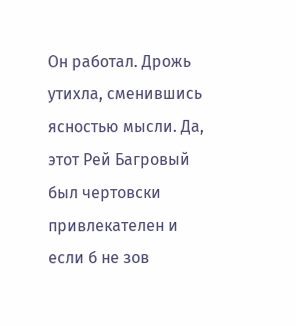Он работал. Дрожь утихла, сменившись ясностью мысли. Да, этот Рей Багровый был чертовски привлекателен и если б не зов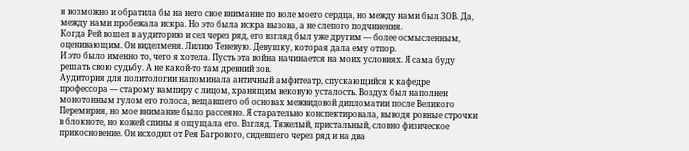я возможно и обратила бы на него свое внимание по воле моего сердца, но между нами был ЗОВ. Да, между нами пробежала искра. Но это была искра вызова, а не слепого подчинения.
Когда Рей вошел в аудиторию и сел через ряд, его взгляд был уже другим — более осмысленным, оценивающим. Он виделменя. Лилию Теневую. Девушку, которая дала ему отпор.
И это было именно то, чего я хотела. Пусть эта война начинается на моих условиях. Я сама буду решать свою судьбу. А не какой-то там древний зов.
Аудитория для политологии напоминала античный амфитеатр, спускающийся к кафедре профессора — старому вампиру с лицом, хранящим вековую усталость. Воздух был наполнен монотонным гулом его голоса, вещавшего об основах межвидовой дипломатии после Великого Перемирия, но мое внимание было рассеяно. Я старательно конспектировала, выводя ровные строчки в блокноте, но кожей спины я ощущала его. Взгляд. Тяжелый, пристальный, словно физическое прикосновение. Он исходил от Рея Багрового, сидевшего через ряд и на два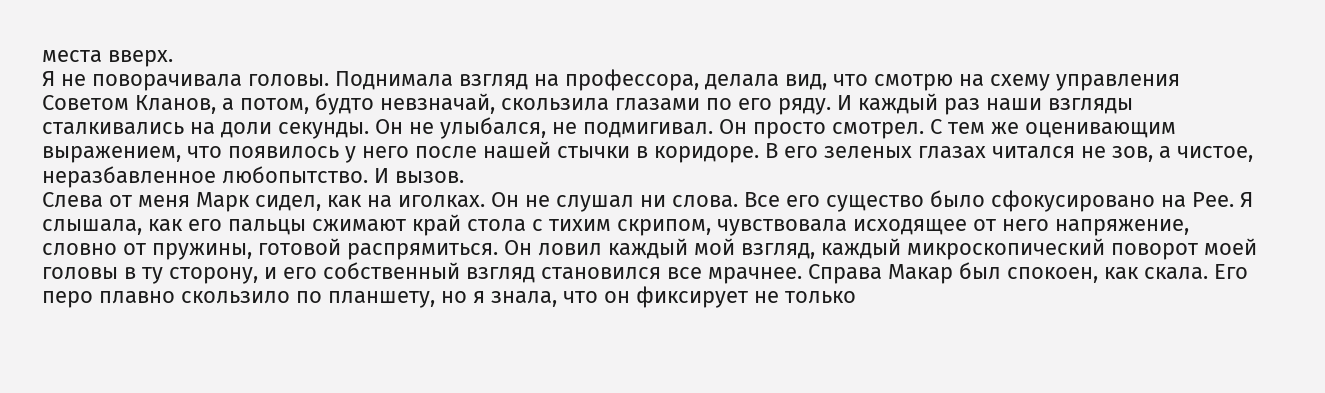места вверх.
Я не поворачивала головы. Поднимала взгляд на профессора, делала вид, что смотрю на схему управления Советом Кланов, а потом, будто невзначай, скользила глазами по его ряду. И каждый раз наши взгляды сталкивались на доли секунды. Он не улыбался, не подмигивал. Он просто смотрел. С тем же оценивающим выражением, что появилось у него после нашей стычки в коридоре. В его зеленых глазах читался не зов, а чистое, неразбавленное любопытство. И вызов.
Слева от меня Марк сидел, как на иголках. Он не слушал ни слова. Все его существо было сфокусировано на Рее. Я слышала, как его пальцы сжимают край стола с тихим скрипом, чувствовала исходящее от него напряжение, словно от пружины, готовой распрямиться. Он ловил каждый мой взгляд, каждый микроскопический поворот моей головы в ту сторону, и его собственный взгляд становился все мрачнее. Справа Макар был спокоен, как скала. Его перо плавно скользило по планшету, но я знала, что он фиксирует не только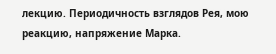лекцию. Периодичность взглядов Рея, мою реакцию, напряжение Марка.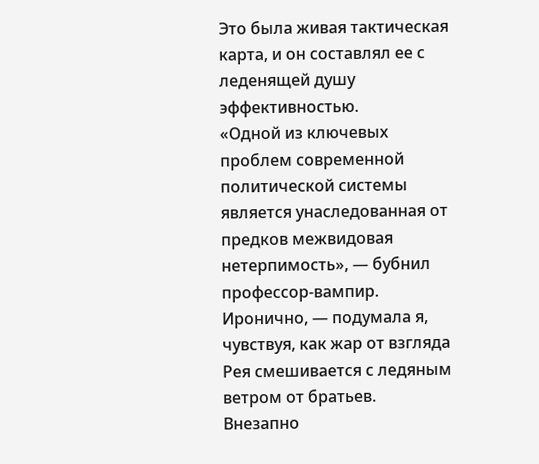Это была живая тактическая карта, и он составлял ее с леденящей душу эффективностью.
«Одной из ключевых проблем современной политической системы является унаследованная от предков межвидовая нетерпимость», — бубнил профессор-вампир.
Иронично, — подумала я, чувствуя, как жар от взгляда Рея смешивается с ледяным ветром от братьев.
Внезапно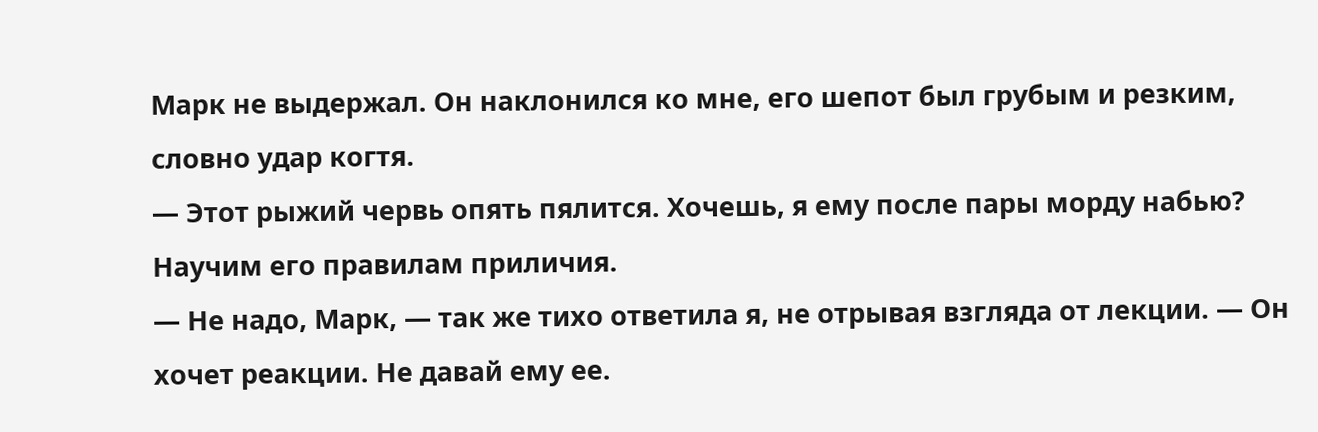Марк не выдержал. Он наклонился ко мне, его шепот был грубым и резким, словно удар когтя.
— Этот рыжий червь опять пялится. Хочешь, я ему после пары морду набью? Научим его правилам приличия.
— Не надо, Марк, — так же тихо ответила я, не отрывая взгляда от лекции. — Он хочет реакции. Не давай ему ее.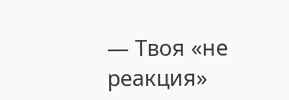— Твоя «не реакция»